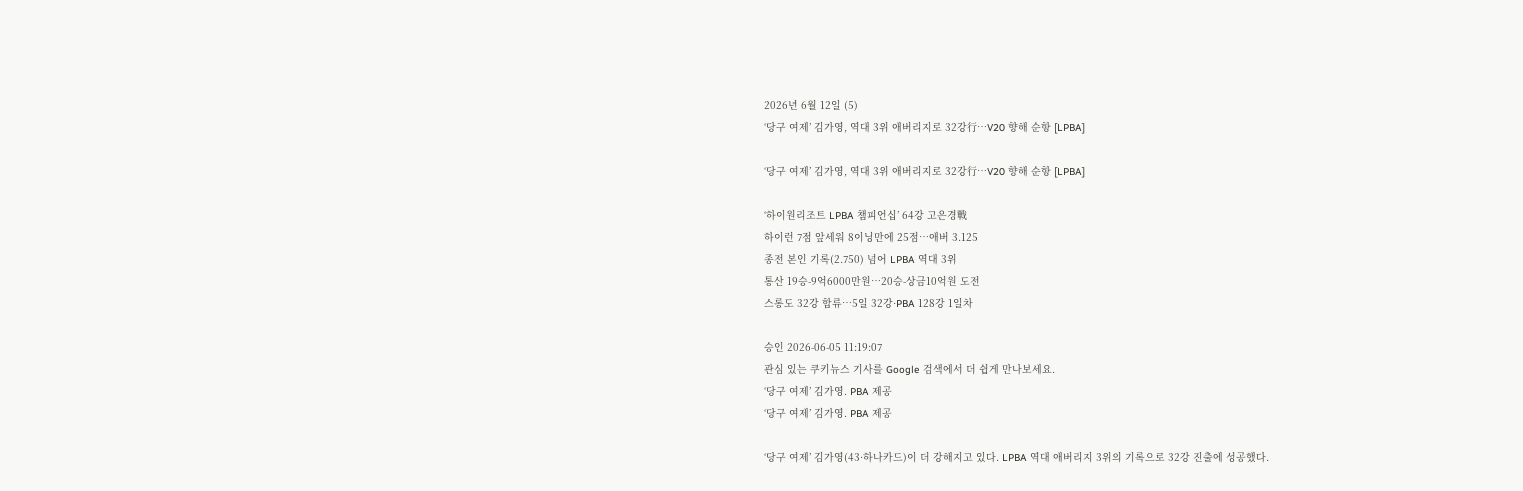2026년 6월 12일 (5)
‘당구 여제’ 김가영, 역대 3위 애버리지로 32강行…V20 향해 순항 [LPBA]

‘당구 여제’ 김가영, 역대 3위 애버리지로 32강行…V20 향해 순항 [LPBA]

‘하이원리조트 LPBA 챔피언십’ 64강 고은경戰
하이런 7점 앞세워 8이닝만에 25점…애버 3.125
종전 본인 기록(2.750) 넘어 LPBA 역대 3위
통산 19승-9억6000만원…20승-상금10억원 도전
스롱도 32강 합류…5일 32강·PBA 128강 1일차

승인 2026-06-05 11:19:07
관심 있는 쿠키뉴스 기사를 Google 검색에서 더 쉽게 만나보세요.
‘당구 여제’ 김가영. PBA 제공
‘당구 여제’ 김가영. PBA 제공

‘당구 여제’ 김가영(43·하나카드)이 더 강해지고 있다. LPBA 역대 애버리지 3위의 기록으로 32강 진출에 성공했다.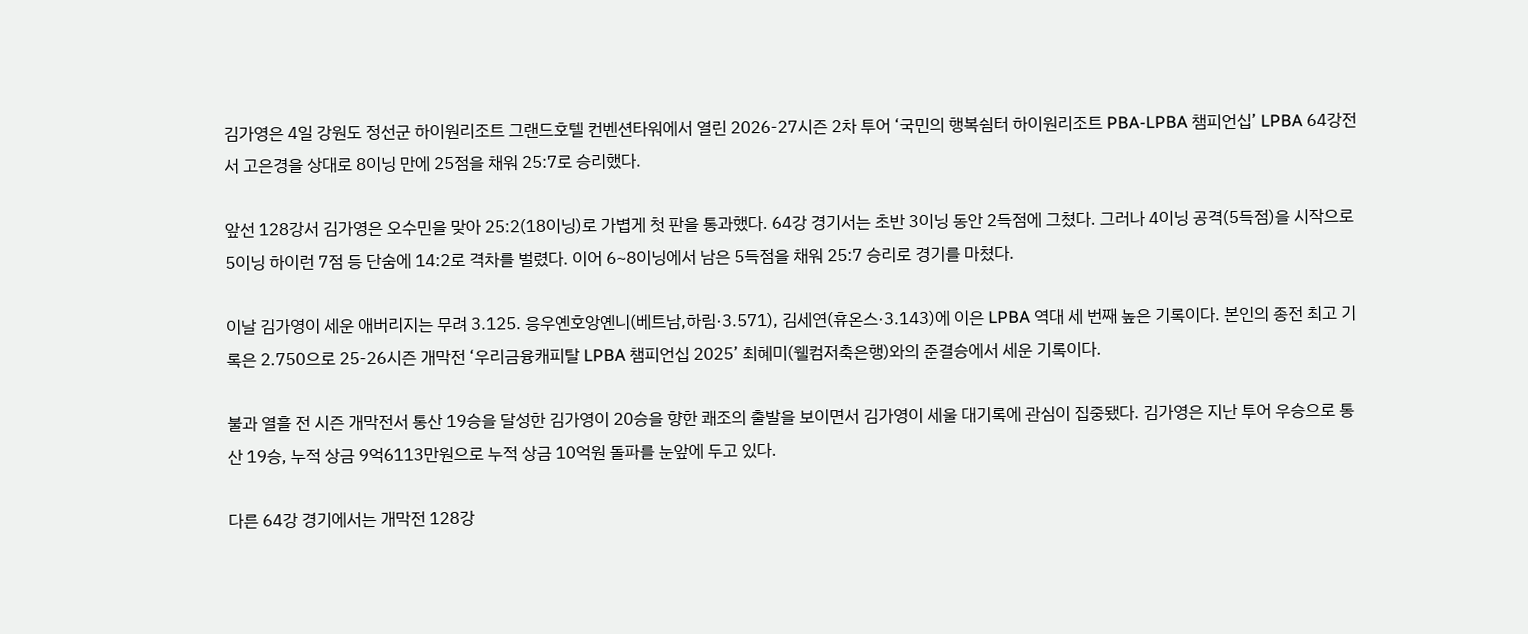김가영은 4일 강원도 정선군 하이원리조트 그랜드호텔 컨벤션타워에서 열린 2026-27시즌 2차 투어 ‘국민의 행복쉼터 하이원리조트 PBA-LPBA 챔피언십’ LPBA 64강전서 고은경을 상대로 8이닝 만에 25점을 채워 25:7로 승리했다.

앞선 128강서 김가영은 오수민을 맞아 25:2(18이닝)로 가볍게 첫 판을 통과했다. 64강 경기서는 초반 3이닝 동안 2득점에 그쳤다. 그러나 4이닝 공격(5득점)을 시작으로 5이닝 하이런 7점 등 단숨에 14:2로 격차를 벌렸다. 이어 6~8이닝에서 남은 5득점을 채워 25:7 승리로 경기를 마쳤다.

이날 김가영이 세운 애버리지는 무려 3.125. 응우옌호앙옌니(베트남,하림·3.571), 김세연(휴온스·3.143)에 이은 LPBA 역대 세 번째 높은 기록이다. 본인의 종전 최고 기록은 2.750으로 25-26시즌 개막전 ‘우리금융캐피탈 LPBA 챔피언십 2025’ 최혜미(웰컴저축은행)와의 준결승에서 세운 기록이다.

불과 열흘 전 시즌 개막전서 통산 19승을 달성한 김가영이 20승을 향한 쾌조의 출발을 보이면서 김가영이 세울 대기록에 관심이 집중됐다. 김가영은 지난 투어 우승으로 통산 19승, 누적 상금 9억6113만원으로 누적 상금 10억원 돌파를 눈앞에 두고 있다.

다른 64강 경기에서는 개막전 128강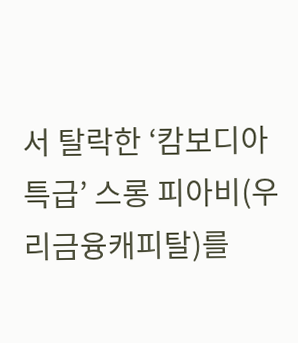서 탈락한 ‘캄보디아 특급’ 스롱 피아비(우리금융캐피탈)를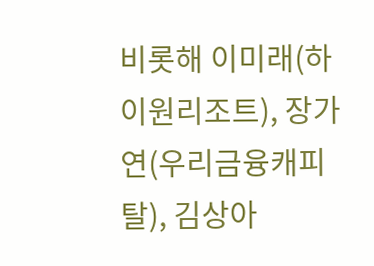비롯해 이미래(하이원리조트), 장가연(우리금융캐피탈), 김상아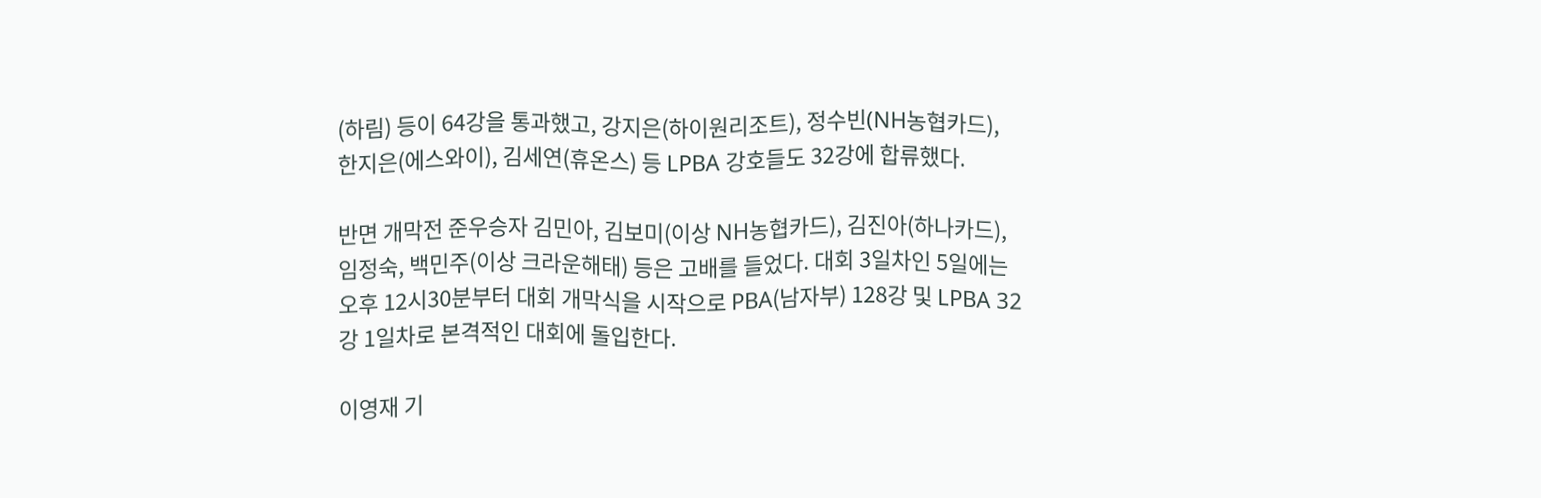(하림) 등이 64강을 통과했고, 강지은(하이원리조트), 정수빈(NH농협카드), 한지은(에스와이), 김세연(휴온스) 등 LPBA 강호들도 32강에 합류했다.

반면 개막전 준우승자 김민아, 김보미(이상 NH농협카드), 김진아(하나카드), 임정숙, 백민주(이상 크라운해태) 등은 고배를 들었다. 대회 3일차인 5일에는 오후 12시30분부터 대회 개막식을 시작으로 PBA(남자부) 128강 및 LPBA 32강 1일차로 본격적인 대회에 돌입한다.

이영재 기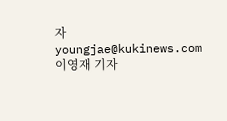자 youngjae@kukinews.com
이영재 기자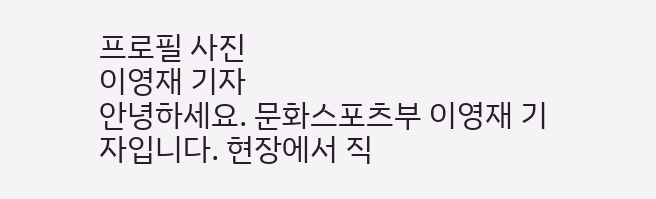프로필 사진
이영재 기자
안녕하세요. 문화스포츠부 이영재 기자입니다. 현장에서 직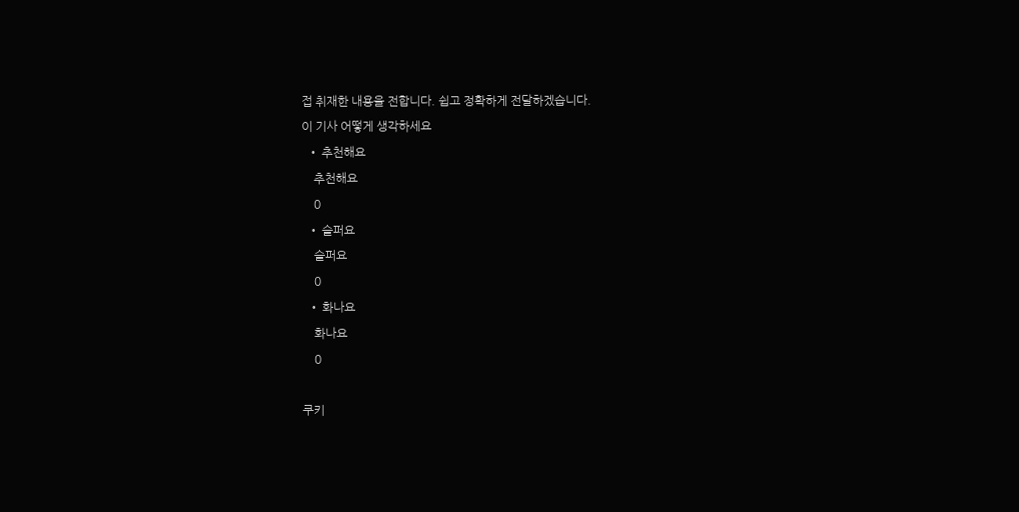접 취재한 내용을 전합니다. 쉽고 정확하게 전달하겠습니다.
이 기사 어떻게 생각하세요
  • 추천해요
    추천해요
    0
  • 슬퍼요
    슬퍼요
    0
  • 화나요
    화나요
    0

쿠키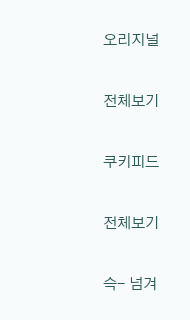오리지널

전체보기

쿠키피드

전체보기

슥- 넘겨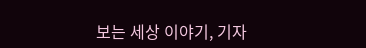보는 세상 이야기, 기자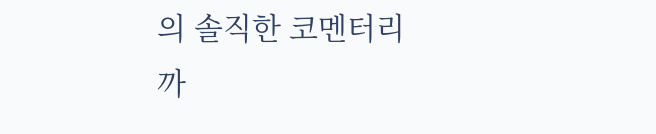의 솔직한 코멘터리까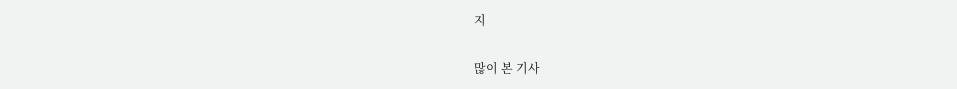지

많이 본 기사